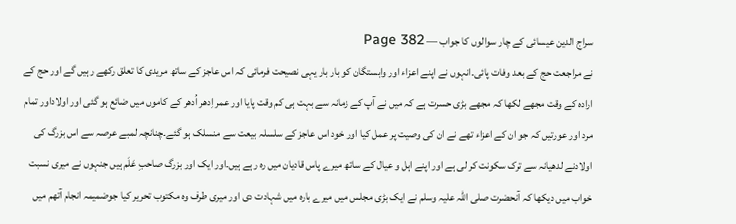سراج الدین عیسائی کے چار سوالوں کا جواب — Page 382
نے مراجعت حج کے بعد وفات پائی۔انہوں نے اپنے اعزاء اور وابستگان کو بار بار یہی نصیحت فرمائی کہ اس عاجز کے ساتھ مریدی کا تعلق رکھے رہیں گے اور حج کے ارادہ کے وقت مجھے لکھا کہ مجھے بڑی حسرت ہے کہ میں نے آپ کے زمانہ سے بہت ہی کم وقت پایا اور عمر اِدھر اُدھر کے کاموں میں ضائع ہو گئی اور اولاداور تمام مرد اور عورتیں کہ جو ان کے اعزاء تھے نے ان کی وصیت پر عمل کیا اور خود اس عاجز کے سلسلہ بیعت سے منسلک ہو گئے۔چنانچہ لمبے عرصہ سے اس بزرگ کی اولادنے لدھیانہ سے ترک سکونت کر لی ہے اور اپنے اہل و عیال کے ساتھ میرے پاس قادیان میں رہ رہے ہیں۔اور ایک اور بزرگ صاحبِ عَلَم ہیں جنہوں نے میری نسبت خواب میں دیکھا کہ آنحضرت صلی اللہ علیہ وسلم نے ایک بڑی مجلس میں میرے بارہ میں شہادت دی اور میری طرف وہ مکتوب تحریر کیا جوضمیمہ انجام آتھم میں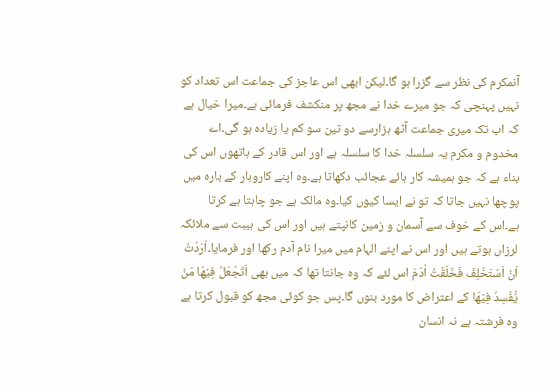آنمکرم کی نظر سے گزرا ہو گا۔لیکن ابھی اس عاجز کی جماعت اس تعداد کو نہیں پہنچی کہ جو میرے خدا نے مجھ پر منکشف فرمائی ہے۔میرا خیال ہے کہ اب تک میری جماعت آٹھ ہزارسے دو تین سو کم یا زیادہ ہو گی۔اے مخدوم و مکرم یہ سلسلہ خدا کا سلسلہ ہے اور اس قادر کے ہاتھوں اس کی بناء ہے کہ جو ہمیشہ کار ہائے عجائب دکھاتا ہے۔وہ اپنے کاروبار کے بارہ میں پوچھا نہیں جاتا کہ تو نے ایسا کیوں کیا۔وہ مالک ہے جو چاہتا ہے کرتا ہے۔اس کے خوف سے آسمان و زمین کانپتے ہیں اور اس کی ہیبت سے ملائکہ لرزاں ہوتے ہیں اور اس نے اپنے الہام میں میرا نام آدم رکھا اور فرمایا۔اَرَدْتُ اَنْ اَسْتَخْلِفَ فَخَلَقْتُ اٰدَمَ اس لئے کہ وہ جانتا تھا کہ میں بھی اَتَجْعَلُ فِیْھَا مَنْ یُّفْسِدُ فِیْھَا کے اعتراض کا مورد بنوں گا۔پس جو کوئی مجھ کو قبول کرتا ہے وہ فرشتہ ہے نہ انسان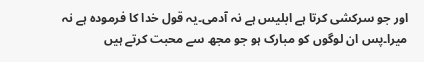اور جو سرکشی کرتا ہے ابلیس ہے نہ آدمی۔یہ قول خدا کا فرمودہ ہے نہ میرا۔پس ان لوگوں کو مبارک ہو جو مجھ سے محبت کرتے ہیں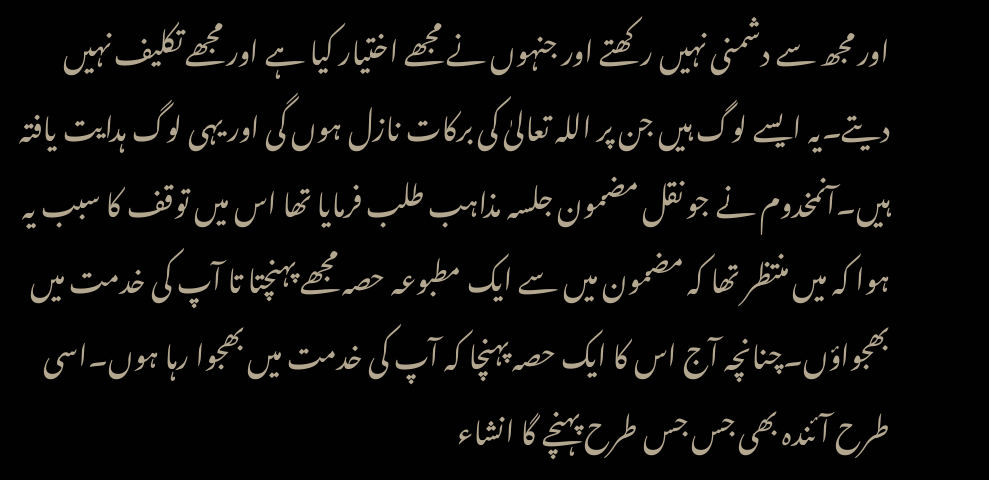اور مجھ سے دشمنی نہیں رکھتے اور جنہوں نے مجھے اختیار کیا ہے اور مجھے تکلیف نہیں دیتے۔یہ ایسے لوگ ہیں جن پر اللہ تعالیٰ کی برکات نازل ہوں گی اور یہی لوگ ہدایت یافتہ ہیں۔آنمخدوم نے جو نقل مضمون جلسہ مذاہب طلب فرمایا تھا اس میں توقف کا سبب یہ ہوا کہ میں منتظر تھا کہ مضمون میں سے ایک مطبوعہ حصہ مجھے پہنچتا تا آپ کی خدمت میں بھجواؤں۔چنانچہ آج اس کا ایک حصہ پہنچا کہ آپ کی خدمت میں بھجوا رہا ہوں۔اسی طرح آئندہ بھی جس جس طرح پہنچے گا انشاء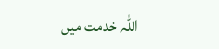اللہ خدمت میں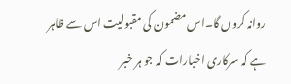روانہ کروں گا۔اس مضمون کی مقبولیت اس سے ظاہر ہے کہ سرکاری اخبارات کہ جو ہر خبر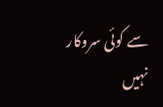سے کوئی سروکار نہیں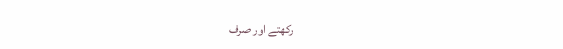رکھتے اور صرف